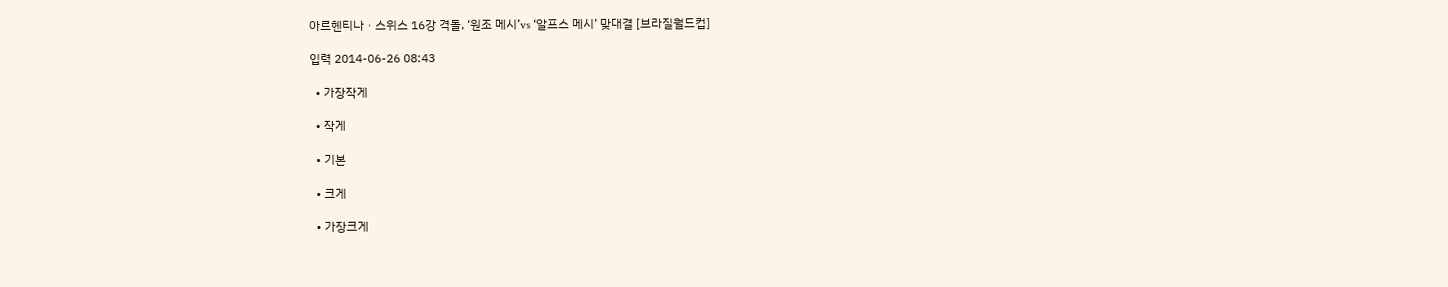아르헨티나ㆍ스위스 16강 격돌, ‘원조 메시’vs ‘알프스 메시’ 맞대결 [브라질월드컵]

입력 2014-06-26 08:43

  • 가장작게

  • 작게

  • 기본

  • 크게

  • 가장크게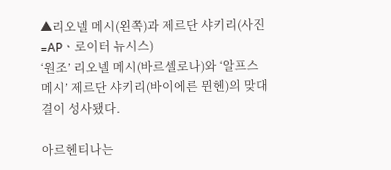▲리오넬 메시(왼쪽)과 제르단 샤키리(사진=APㆍ로이터 뉴시스)
‘원조’ 리오넬 메시(바르셀로나)와 ‘알프스 메시’ 제르단 샤키리(바이에른 뮌헨)의 맞대결이 성사됐다.

아르헨티나는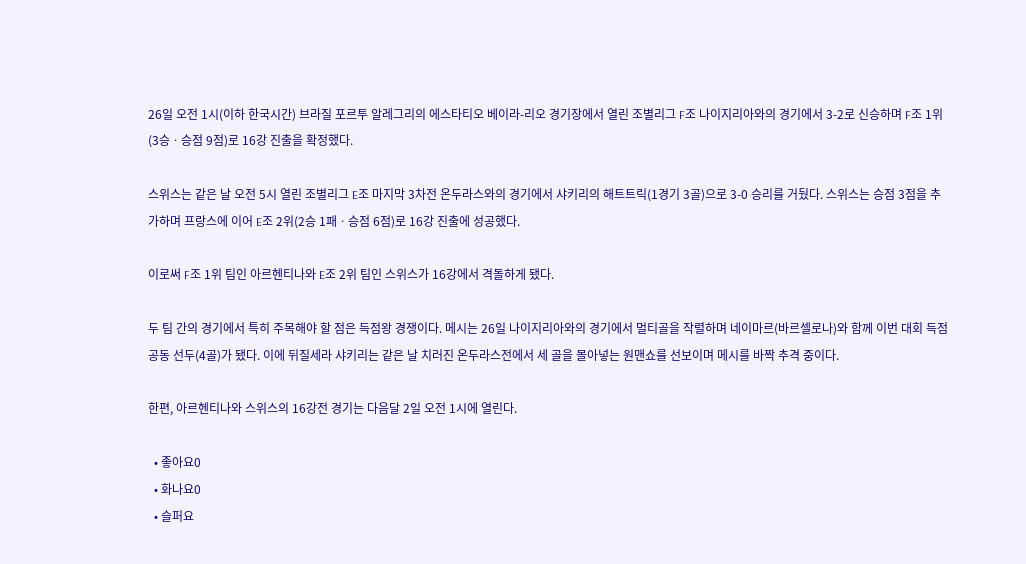26일 오전 1시(이하 한국시간) 브라질 포르투 알레그리의 에스타티오 베이라-리오 경기장에서 열린 조별리그 F조 나이지리아와의 경기에서 3-2로 신승하며 F조 1위(3승ㆍ승점 9점)로 16강 진출을 확정했다.

스위스는 같은 날 오전 5시 열린 조별리그 E조 마지막 3차전 온두라스와의 경기에서 샤키리의 해트트릭(1경기 3골)으로 3-0 승리를 거뒀다. 스위스는 승점 3점을 추가하며 프랑스에 이어 E조 2위(2승 1패ㆍ승점 6점)로 16강 진출에 성공했다.

이로써 F조 1위 팀인 아르헨티나와 E조 2위 팀인 스위스가 16강에서 격돌하게 됐다.

두 팀 간의 경기에서 특히 주목해야 할 점은 득점왕 경쟁이다. 메시는 26일 나이지리아와의 경기에서 멀티골을 작렬하며 네이마르(바르셀로나)와 함께 이번 대회 득점 공동 선두(4골)가 됐다. 이에 뒤질세라 샤키리는 같은 날 치러진 온두라스전에서 세 골을 몰아넣는 원맨쇼를 선보이며 메시를 바짝 추격 중이다.

한편, 아르헨티나와 스위스의 16강전 경기는 다음달 2일 오전 1시에 열린다.

  • 좋아요0
  • 화나요0
  • 슬퍼요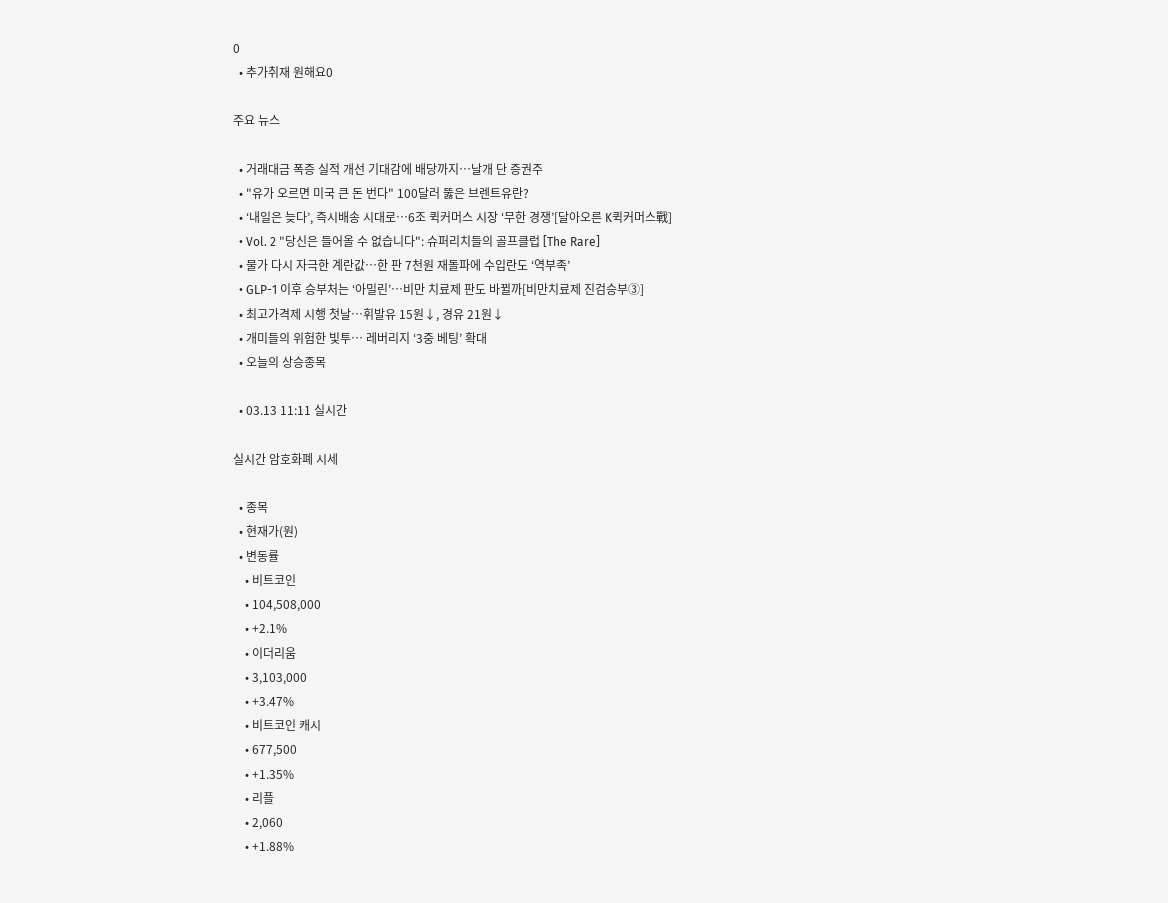0
  • 추가취재 원해요0

주요 뉴스

  • 거래대금 폭증 실적 개선 기대감에 배당까지…날개 단 증권주
  • "유가 오르면 미국 큰 돈 번다" 100달러 뚫은 브렌트유란?
  • ‘내일은 늦다’, 즉시배송 시대로⋯6조 퀵커머스 시장 ‘무한 경쟁’[달아오른 K퀵커머스戰]
  • Vol. 2 "당신은 들어올 수 없습니다": 슈퍼리치들의 골프클럽 [The Rare]
  • 물가 다시 자극한 계란값…한 판 7천원 재돌파에 수입란도 ‘역부족’
  • GLP-1 이후 승부처는 ‘아밀린’…비만 치료제 판도 바뀔까[비만치료제 진검승부③]
  • 최고가격제 시행 첫날⋯휘발유 15원↓, 경유 21원↓
  • 개미들의 위험한 빛투⋯ 레버리지 ‘3중 베팅’ 확대
  • 오늘의 상승종목

  • 03.13 11:11 실시간

실시간 암호화폐 시세

  • 종목
  • 현재가(원)
  • 변동률
    • 비트코인
    • 104,508,000
    • +2.1%
    • 이더리움
    • 3,103,000
    • +3.47%
    • 비트코인 캐시
    • 677,500
    • +1.35%
    • 리플
    • 2,060
    • +1.88%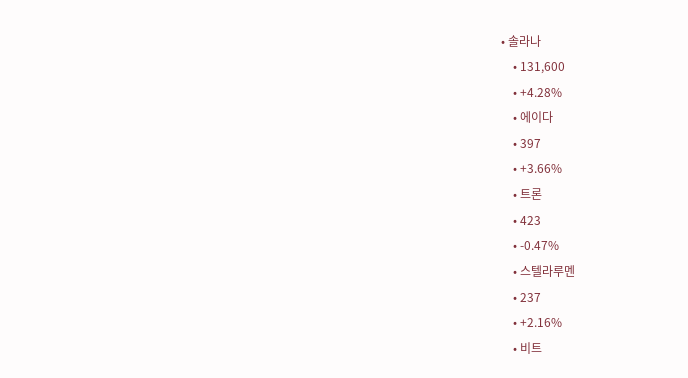• 솔라나
    • 131,600
    • +4.28%
    • 에이다
    • 397
    • +3.66%
    • 트론
    • 423
    • -0.47%
    • 스텔라루멘
    • 237
    • +2.16%
    • 비트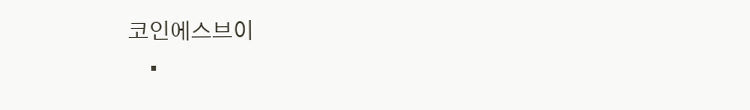코인에스브이
    •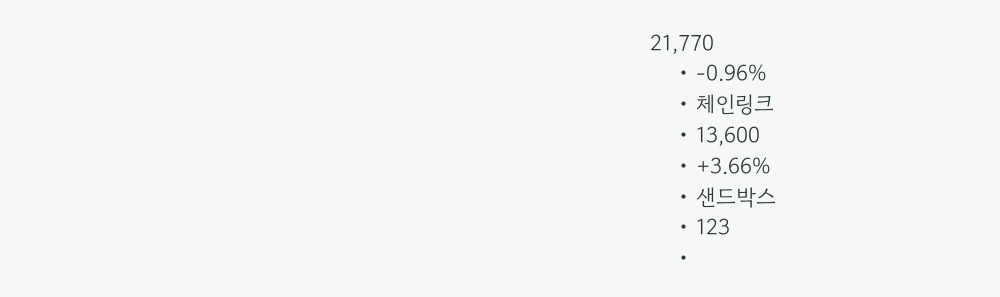21,770
    • -0.96%
    • 체인링크
    • 13,600
    • +3.66%
    • 샌드박스
    • 123
    •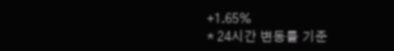+1.65%
* 24시간 변동률 기준